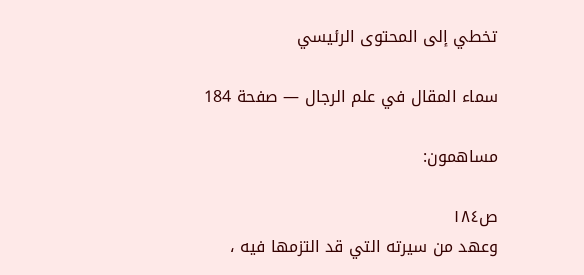تخطي إلى المحتوى الرئيسي

سماء المقال في علم الرجال — صفحة 184

مساهمون:

ص١٨٤
وعهد من سيرته التي قد التزمها فيه ،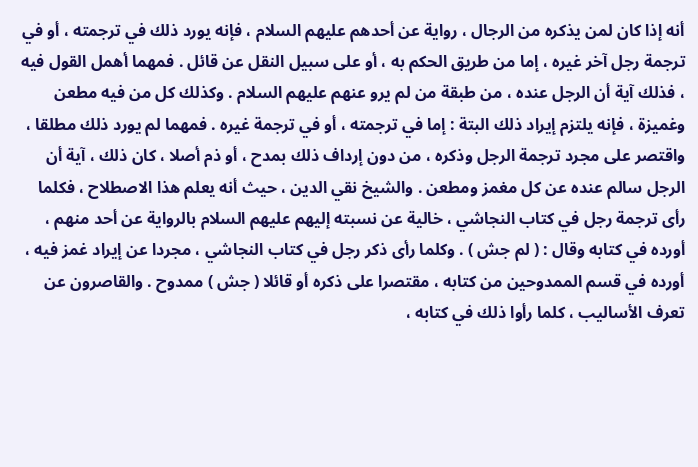أنه إذا كان لمن يذكره من الرجال ، رواية عن أحدهم عليهم السلام ، فإنه يورد ذلك في ترجمته ، أو في ترجمة رجل آخر غيره ، إما من طريق الحكم به ، أو على سبيل النقل عن قائل . فمهما أهمل القول فيه ، فذلك آية أن الرجل عنده ، من طبقة من لم يرو عنهم عليهم السلام . وكذلك كل من فيه مطعن وغميزة ، فإنه يلتزم إيراد ذلك البتة : إما في ترجمته ، أو في ترجمة غيره . فمهما لم يورد ذلك مطلقا ، واقتصر على مجرد ترجمة الرجل وذكره ، من دون إرداف ذلك بمدح ، أو ذم أصلا ، كان ذلك ، آية أن الرجل سالم عنده عن كل مغمز ومطعن . والشيخ نقي الدين ، حيث أنه يعلم هذا الاصطلاح ، فكلما رأى ترجمة رجل في كتاب النجاشي ، خالية عن نسبته إليهم عليهم السلام بالرواية عن أحد منهم ، أورده في كتابه وقال : ( لم جش ) . وكلما رأى ذكر رجل في كتاب النجاشي ، مجردا عن إيراد غمز فيه ، أورده في قسم الممدوحين من كتابه ، مقتصرا على ذكره أو قائلا ( جش ) ممدوح . والقاصرون عن تعرف الأساليب ، كلما رأوا ذلك في كتابه ،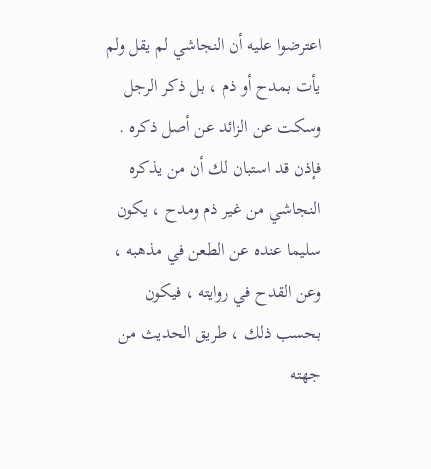اعترضوا عليه أن النجاشي لم يقل ولم يأت بمدح أو ذم ، بل ذكر الرجل وسكت عن الزائد عن أصل ذكره . فإذن قد استبان لك أن من يذكره النجاشي من غير ذم ومدح ، يكون سليما عنده عن الطعن في مذهبه ، وعن القدح في روايته ، فيكون بحسب ذلك ، طريق الحديث من جهته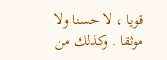قويا ، لا حسنا ولا موثقا . وكذلك من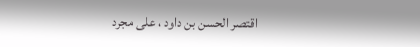اقتصر الحسن بن داود ، على مجرد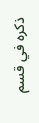ذكره في قسم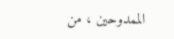الممدوحين ، من